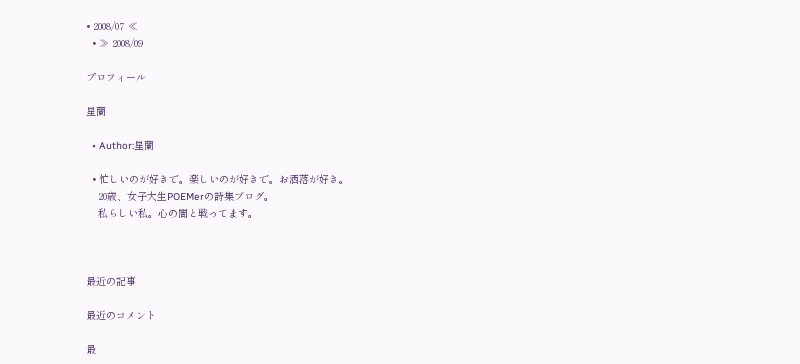• 2008/07 ≪
  • ≫ 2008/09

プロフィール

星蘭

  • Author:星蘭

  • 忙しいのが好きで。楽しいのが好きで。お洒落が好き。
    20歳、女子大生POEMerの詩集ブログ。
    私らしい私。心の闇と戦ってます。



最近の記事

最近のコメント

最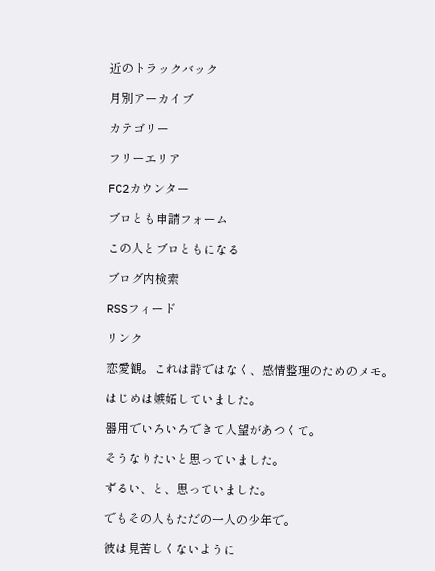近のトラックバック

月別アーカイブ

カテゴリー

フリーエリア

FC2カウンター

ブロとも申請フォーム

この人とブロともになる

ブログ内検索

RSSフィード

リンク

恋愛観。これは詩ではなく、感情整理のためのメモ。

はじめは嫉妬していました。

器用でいろいろできて人望があつくて。

そうなりたいと思っていました。

ずるい、と、思っていました。

でもその人もただの一人の少年で。

彼は見苦しくないように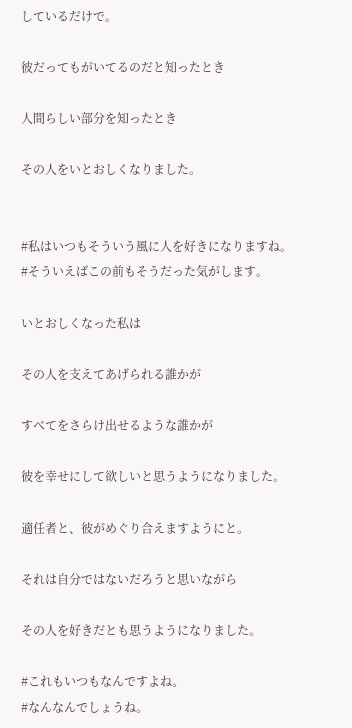しているだけで。

彼だってもがいてるのだと知ったとき

人間らしい部分を知ったとき

その人をいとおしくなりました。


#私はいつもそういう風に人を好きになりますね。
#そういえばこの前もそうだった気がします。

いとおしくなった私は

その人を支えてあげられる誰かが

すべてをさらけ出せるような誰かが

彼を幸せにして欲しいと思うようになりました。

適任者と、彼がめぐり合えますようにと。

それは自分ではないだろうと思いながら

その人を好きだとも思うようになりました。

#これもいつもなんですよね。
#なんなんでしょうね。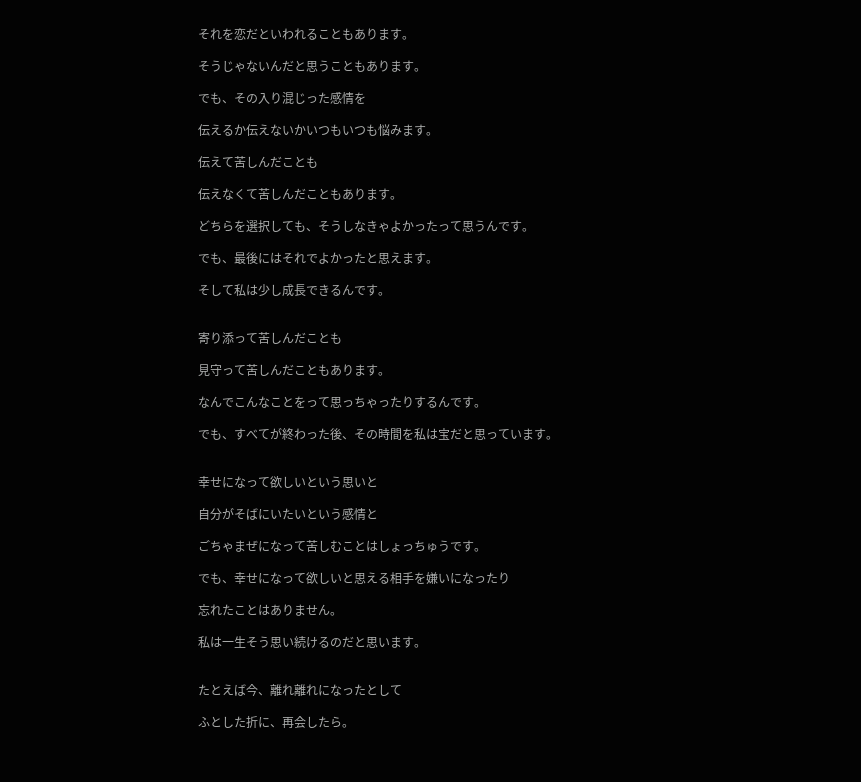それを恋だといわれることもあります。

そうじゃないんだと思うこともあります。

でも、その入り混じった感情を

伝えるか伝えないかいつもいつも悩みます。

伝えて苦しんだことも

伝えなくて苦しんだこともあります。

どちらを選択しても、そうしなきゃよかったって思うんです。

でも、最後にはそれでよかったと思えます。

そして私は少し成長できるんです。


寄り添って苦しんだことも

見守って苦しんだこともあります。

なんでこんなことをって思っちゃったりするんです。

でも、すべてが終わった後、その時間を私は宝だと思っています。


幸せになって欲しいという思いと

自分がそばにいたいという感情と

ごちゃまぜになって苦しむことはしょっちゅうです。

でも、幸せになって欲しいと思える相手を嫌いになったり

忘れたことはありません。

私は一生そう思い続けるのだと思います。


たとえば今、離れ離れになったとして

ふとした折に、再会したら。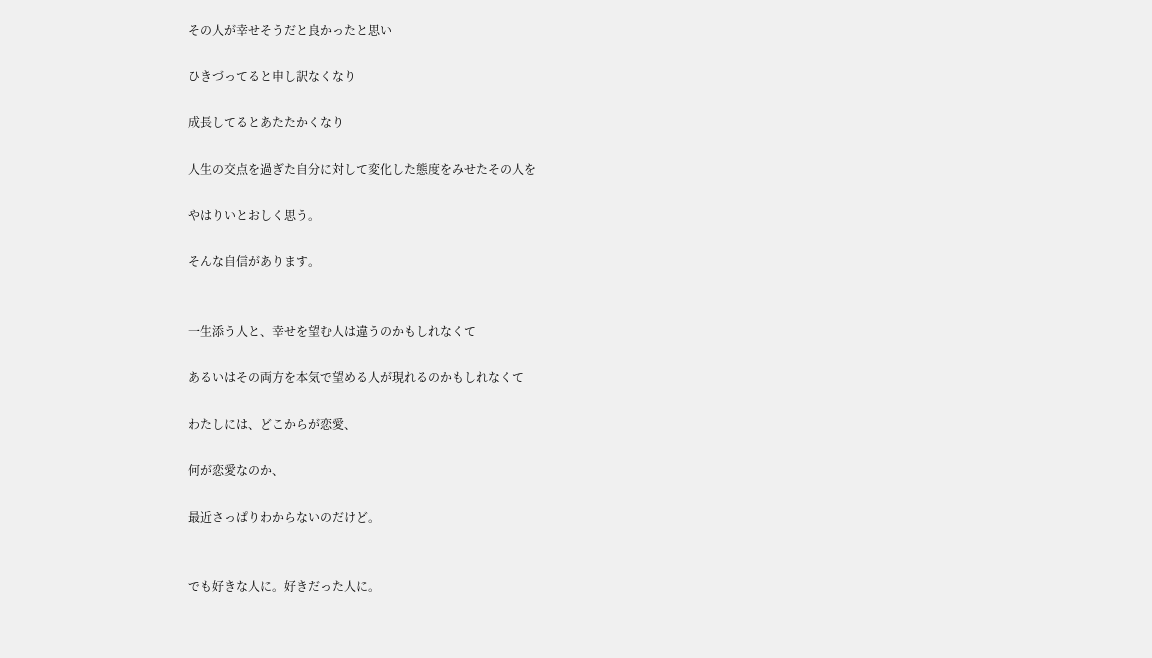その人が幸せそうだと良かったと思い

ひきづってると申し訳なくなり

成長してるとあたたかくなり

人生の交点を過ぎた自分に対して変化した態度をみせたその人を

やはりいとおしく思う。

そんな自信があります。


一生添う人と、幸せを望む人は違うのかもしれなくて

あるいはその両方を本気で望める人が現れるのかもしれなくて

わたしには、どこからが恋愛、

何が恋愛なのか、

最近さっぱりわからないのだけど。


でも好きな人に。好きだった人に。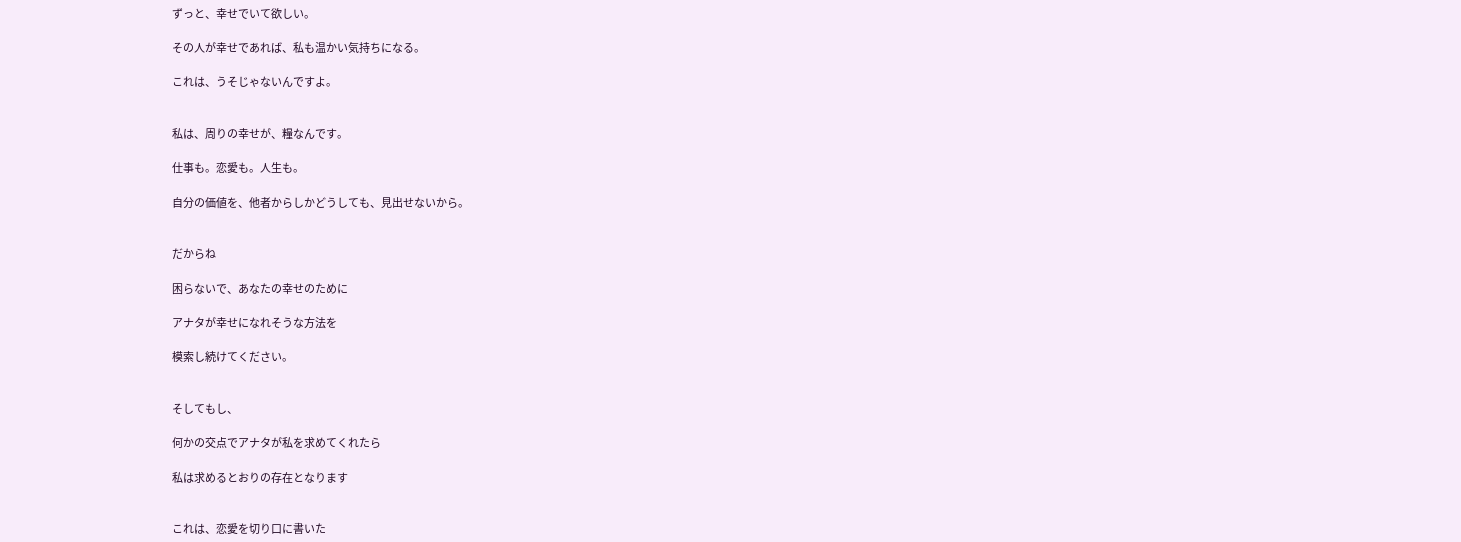ずっと、幸せでいて欲しい。

その人が幸せであれば、私も温かい気持ちになる。

これは、うそじゃないんですよ。


私は、周りの幸せが、糧なんです。

仕事も。恋愛も。人生も。

自分の価値を、他者からしかどうしても、見出せないから。


だからね

困らないで、あなたの幸せのために

アナタが幸せになれそうな方法を

模索し続けてください。


そしてもし、

何かの交点でアナタが私を求めてくれたら

私は求めるとおりの存在となります


これは、恋愛を切り口に書いた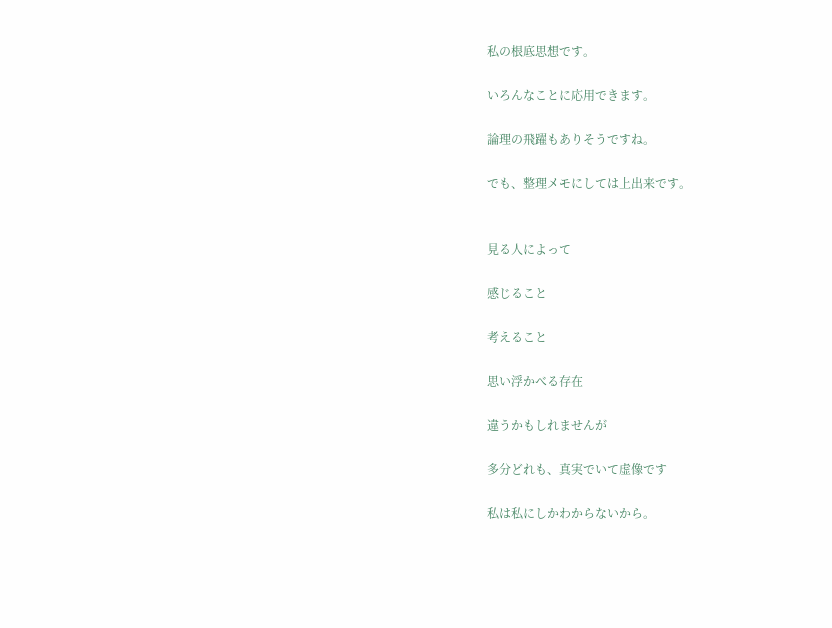私の根底思想です。

いろんなことに応用できます。

論理の飛躍もありそうですね。

でも、整理メモにしては上出来です。


見る人によって

感じること

考えること

思い浮かべる存在

違うかもしれませんが

多分どれも、真実でいて虚像です

私は私にしかわからないから。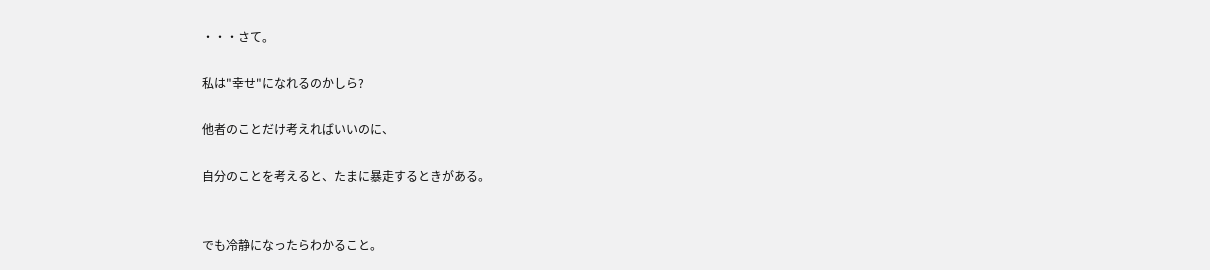・・・さて。

私は"幸せ"になれるのかしら?

他者のことだけ考えればいいのに、

自分のことを考えると、たまに暴走するときがある。


でも冷静になったらわかること。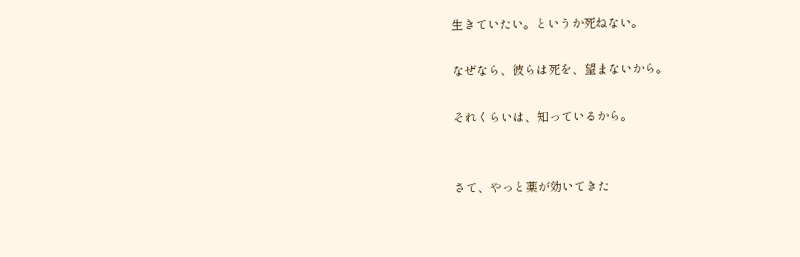生きていたい。というか死ねない。

なぜなら、彼らは死を、望まないから。

それくらいは、知っているから。


さて、やっと薬が効いてきた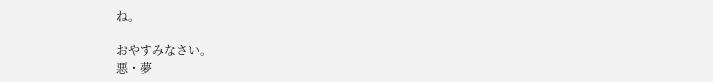ね。

おやすみなさい。
悪・夢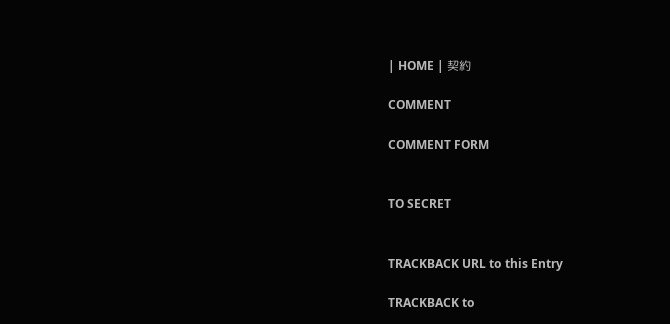| HOME | 契約

COMMENT

COMMENT FORM


TO SECRET


TRACKBACK URL to this Entry

TRACKBACK to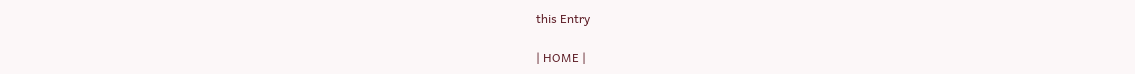this Entry

| HOME |